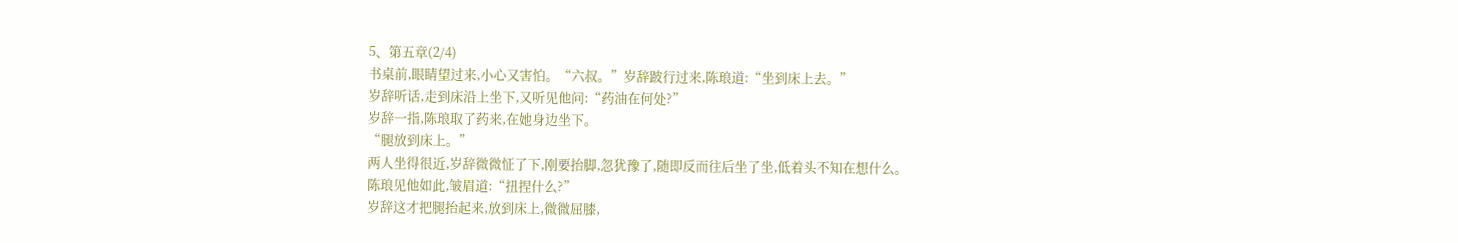5、第五章(2/4)
书桌前,眼睛望过来,小心又害怕。“六叔。”岁辞跛行过来,陈琅道:“坐到床上去。”
岁辞听话,走到床沿上坐下,又听见他问:“药油在何处?”
岁辞一指,陈琅取了药来,在她身边坐下。
“腿放到床上。”
两人坐得很近,岁辞微微怔了下,刚要抬脚,忽犹豫了,随即反而往后坐了坐,低着头不知在想什么。
陈琅见他如此,皱眉道:“扭捏什么?”
岁辞这才把腿抬起来,放到床上,微微屈膝,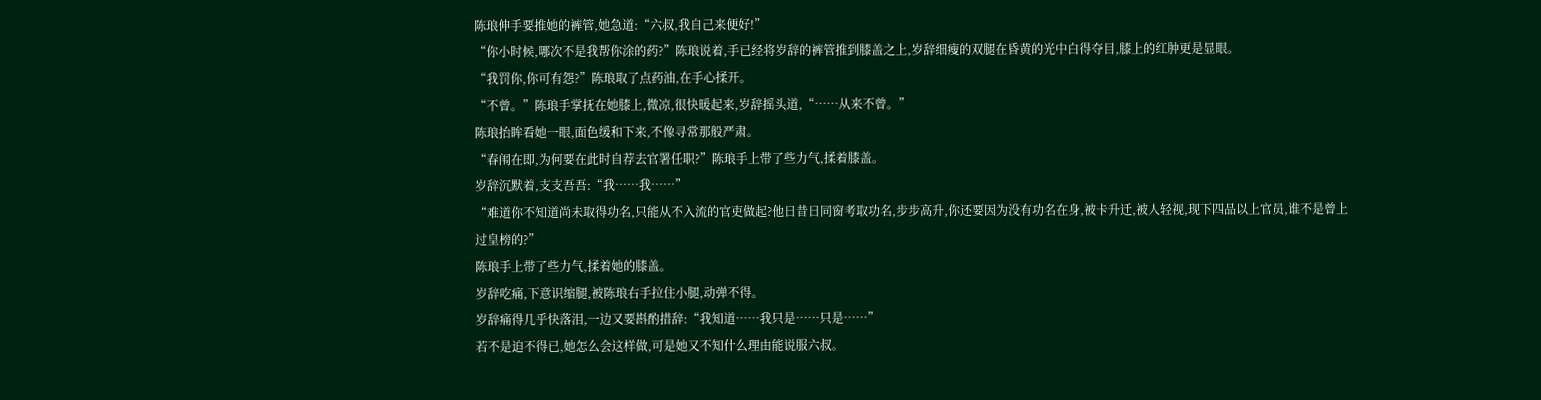陈琅伸手要推她的裤管,她急道:“六叔,我自己来便好!”
“你小时候,哪次不是我帮你涂的药?”陈琅说着,手已经将岁辞的裤管推到膝盖之上,岁辞细瘦的双腿在昏黄的光中白得夺目,膝上的红肿更是显眼。
“我罚你,你可有怨?”陈琅取了点药油,在手心揉开。
“不曾。”陈琅手掌抚在她膝上,微凉,很快暖起来,岁辞摇头道,“……从来不曾。”
陈琅抬眸看她一眼,面色缓和下来,不像寻常那般严肃。
“春闱在即,为何要在此时自荐去官署任职?”陈琅手上带了些力气,揉着膝盖。
岁辞沉默着,支支吾吾:“我……我……”
“难道你不知道尚未取得功名,只能从不入流的官吏做起?他日昔日同窗考取功名,步步高升,你还要因为没有功名在身,被卡升迁,被人轻视,现下四品以上官员,谁不是曾上过皇榜的?”
陈琅手上带了些力气,揉着她的膝盖。
岁辞吃痛,下意识缩腿,被陈琅右手拉住小腿,动弹不得。
岁辞痛得几乎快落泪,一边又要斟酌措辞:“我知道……我只是……只是……”
若不是迫不得已,她怎么会这样做,可是她又不知什么理由能说服六叔。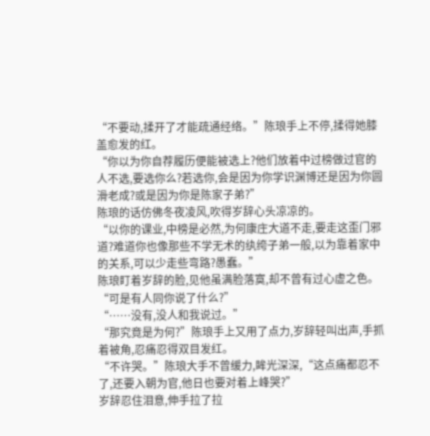“不要动,揉开了才能疏通经络。”陈琅手上不停,揉得她膝盖愈发的红。
“你以为你自荐履历便能被选上?他们放着中过榜做过官的人不选,要选你么?若选你,会是因为你学识渊博还是因为你圆滑老成?或是因为你是陈家子弟?”
陈琅的话仿佛冬夜凌风,吹得岁辞心头凉凉的。
“以你的课业,中榜是必然,为何康庄大道不走,要走这歪门邪道?难道你也像那些不学无术的纨绔子弟一般,以为靠着家中的关系,可以少走些弯路?愚蠢。”
陈琅盯着岁辞的脸,见他虽满脸落寞,却不曾有过心虚之色。
“可是有人同你说了什么?”
“……没有,没人和我说过。”
“那究竟是为何?”陈琅手上又用了点力,岁辞轻叫出声,手抓着被角,忍痛忍得双目发红。
“不许哭。”陈琅大手不曾缓力,眸光深深,“这点痛都忍不了,还要入朝为官,他日也要对着上峰哭?”
岁辞忍住泪意,伸手拉了拉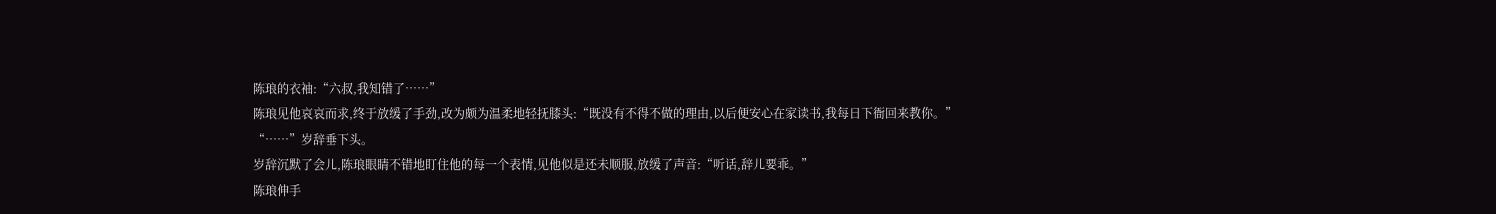陈琅的衣袖:“六叔,我知错了……”
陈琅见他哀哀而求,终于放缓了手劲,改为颇为温柔地轻抚膝头:“既没有不得不做的理由,以后便安心在家读书,我每日下衙回来教你。”
“……”岁辞垂下头。
岁辞沉默了会儿,陈琅眼睛不错地盯住他的每一个表情,见他似是还未顺服,放缓了声音:“听话,辞儿要乖。”
陈琅伸手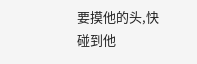要摸他的头,快碰到他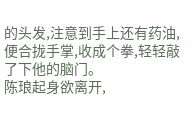的头发,注意到手上还有药油,便合拢手掌,收成个拳,轻轻敲了下他的脑门。
陈琅起身欲离开,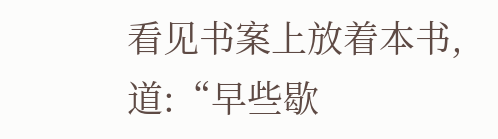看见书案上放着本书,道:“早些歇